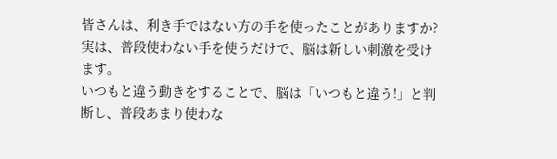皆さんは、利き手ではない方の手を使ったことがありますか?
実は、普段使わない手を使うだけで、脳は新しい刺激を受けます。
いつもと違う動きをすることで、脳は「いつもと違う!」と判断し、普段あまり使わな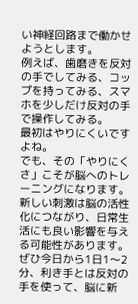い神経回路まで働かせようとします。
例えば、歯磨きを反対の手でしてみる、コップを持ってみる、スマホを少しだけ反対の手で操作してみる。
最初はやりにくいですよね。
でも、その「やりにくさ」こそが脳へのトレーニングになります。
新しい刺激は脳の活性化につながり、日常生活にも良い影響を与える可能性があります。
ぜひ今日から1日1〜2分、利き手とは反対の手を使って、脳に新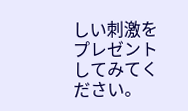しい刺激をプレゼントしてみてください。